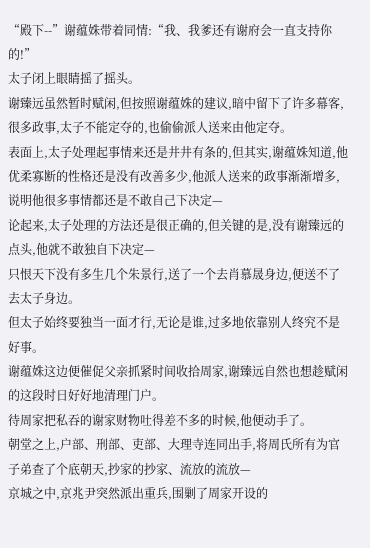“殿下--”谢蕴姝带着同情:“我、我爹还有谢府会一直支持你的!”
太子闭上眼睛摇了摇头。
谢臻远虽然暂时赋闲,但按照谢蕴姝的建议,暗中留下了许多幕客,很多政事,太子不能定夺的,也偷偷派人送来由他定夺。
表面上,太子处理起事情来还是井井有条的,但其实,谢蕴姝知道,他优柔寡断的性格还是没有改善多少,他派人送来的政事渐渐增多,说明他很多事情都还是不敢自己下决定—
论起来,太子处理的方法还是很正确的,但关键的是,没有谢臻远的点头,他就不敢独自下决定—
只恨天下没有多生几个朱景行,送了一个去肖慕晟身边,便送不了去太子身边。
但太子始终要独当一面才行,无论是谁,过多地依靠别人终究不是好事。
谢蕴姝这边便催促父亲抓紧时间收拾周家,谢臻远自然也想趁赋闲的这段时日好好地清理门户。
待周家把私吞的谢家财物吐得差不多的时候,他便动手了。
朝堂之上,户部、刑部、吏部、大理寺连同出手,将周氏所有为官子弟查了个底朝天,抄家的抄家、流放的流放—
京城之中,京兆尹突然派出重兵,围剿了周家开设的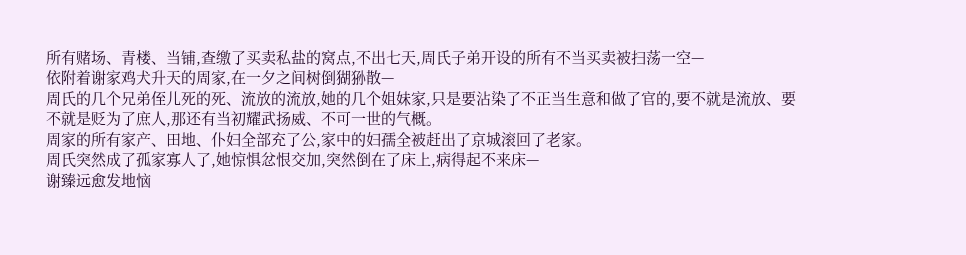所有赌场、青楼、当铺,查缴了买卖私盐的窝点,不出七天,周氏子弟开设的所有不当买卖被扫荡一空—
依附着谢家鸡犬升天的周家,在一夕之间树倒猢狲散—
周氏的几个兄弟侄儿死的死、流放的流放,她的几个姐妹家,只是要沾染了不正当生意和做了官的,要不就是流放、要不就是贬为了庶人,那还有当初耀武扬威、不可一世的气概。
周家的所有家产、田地、仆妇全部充了公,家中的妇孺全被赶出了京城滚回了老家。
周氏突然成了孤家寡人了,她惊惧忿恨交加,突然倒在了床上,病得起不来床—
谢臻远愈发地恼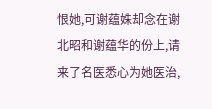恨她,可谢蕴姝却念在谢北昭和谢蕴华的份上,请来了名医悉心为她医治,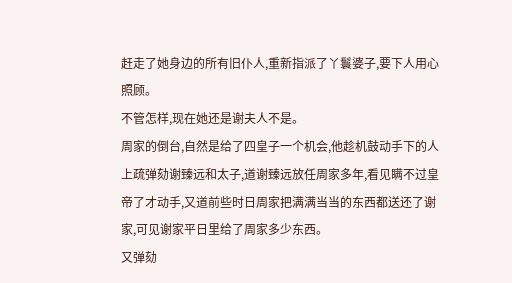赶走了她身边的所有旧仆人,重新指派了丫鬟婆子,要下人用心照顾。
不管怎样,现在她还是谢夫人不是。
周家的倒台,自然是给了四皇子一个机会,他趁机鼓动手下的人上疏弹劾谢臻远和太子,道谢臻远放任周家多年,看见瞒不过皇帝了才动手,又道前些时日周家把满满当当的东西都送还了谢家,可见谢家平日里给了周家多少东西。
又弹劾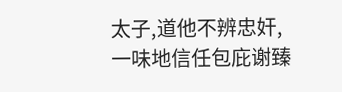太子,道他不辨忠奸,一味地信任包庇谢臻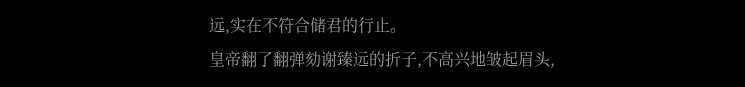远,实在不符合储君的行止。
皇帝翻了翻弹劾谢臻远的折子,不高兴地皱起眉头,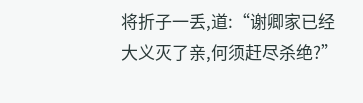将折子一丢,道:“谢卿家已经大义灭了亲,何须赶尽杀绝?”